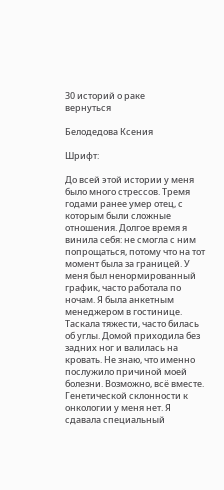30 историй о раке
вернуться

Белодедова Ксения

Шрифт:

До всей этой истории у меня было много стрессов. Тремя годами ранее умер отец, с которым были сложные отношения. Долгое время я винила себя: не смогла с ним попрощаться, потому что на тот момент была за границей. У меня был ненормированный график, часто работала по ночам. Я была анкетным менеджером в гостинице. Таскала тяжести, часто билась об углы. Домой приходила без задних ног и валилась на кровать. Не знаю, что именно послужило причиной моей болезни. Возможно, всё вместе. Генетической склонности к онкологии у меня нет. Я сдавала специальный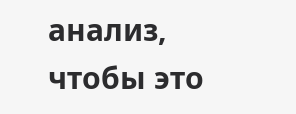анализ, чтобы это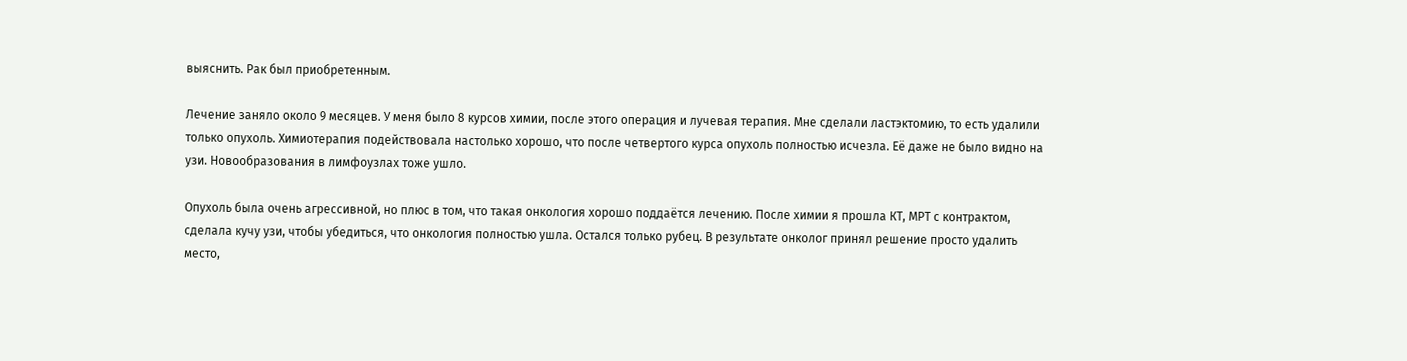выяснить. Рак был приобретенным.

Лечение заняло около 9 месяцев. У меня было 8 курсов химии, после этого операция и лучевая терапия. Мне сделали ластэктомию, то есть удалили только опухоль. Химиотерапия подействовала настолько хорошо, что после четвертого курса опухоль полностью исчезла. Её даже не было видно на узи. Новообразования в лимфоузлах тоже ушло.

Опухоль была очень агрессивной, но плюс в том, что такая онкология хорошо поддаётся лечению. После химии я прошла КТ, МРТ с контрактом, сделала кучу узи, чтобы убедиться, что онкология полностью ушла. Остался только рубец. В результате онколог принял решение просто удалить место,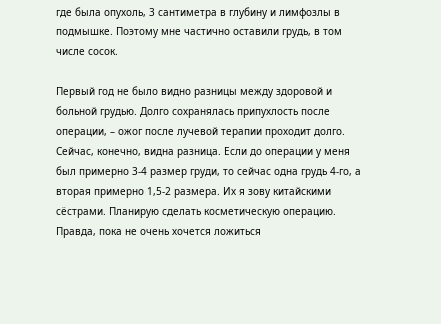где была опухоль, 3 сантиметра в глубину и лимфозлы в подмышке. Поэтому мне частично оставили грудь, в том числе сосок.

Первый год не было видно разницы между здоровой и больной грудью. Долго сохранялась припухлость после операции, – ожог после лучевой терапии проходит долго. Сейчас, конечно, видна разница. Если до операции у меня был примерно 3-4 размер груди, то сейчас одна грудь 4-го, а вторая примерно 1,5-2 размера. Их я зову китайскими сёстрами. Планирую сделать косметическую операцию. Правда, пока не очень хочется ложиться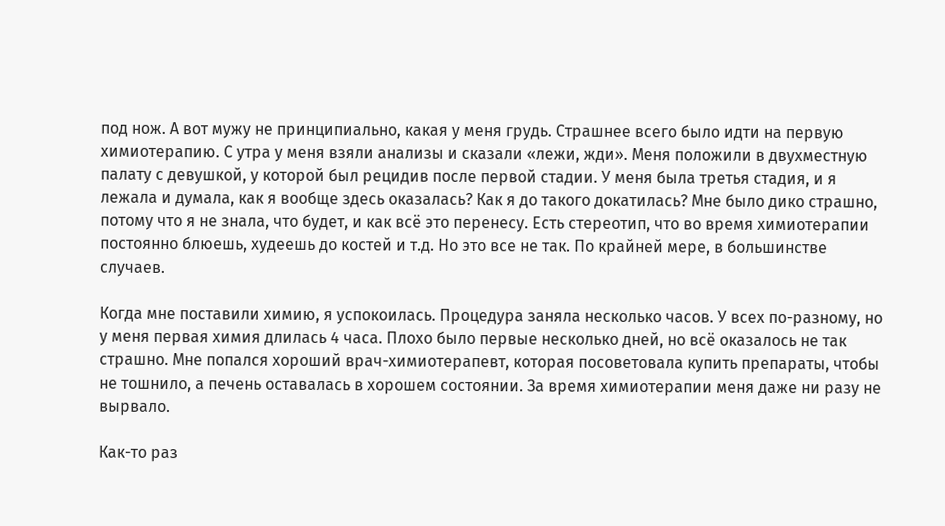под нож. А вот мужу не принципиально, какая у меня грудь. Страшнее всего было идти на первую химиотерапию. С утра у меня взяли анализы и сказали «лежи, жди». Меня положили в двухместную палату с девушкой, у которой был рецидив после первой стадии. У меня была третья стадия, и я лежала и думала, как я вообще здесь оказалась? Как я до такого докатилась? Мне было дико страшно, потому что я не знала, что будет, и как всё это перенесу. Есть стереотип, что во время химиотерапии постоянно блюешь, худеешь до костей и т.д. Но это все не так. По крайней мере, в большинстве случаев.

Когда мне поставили химию, я успокоилась. Процедура заняла несколько часов. У всех по-разному, но у меня первая химия длилась 4 часа. Плохо было первые несколько дней, но всё оказалось не так страшно. Мне попался хороший врач-химиотерапевт, которая посоветовала купить препараты, чтобы не тошнило, а печень оставалась в хорошем состоянии. За время химиотерапии меня даже ни разу не вырвало.

Как-то раз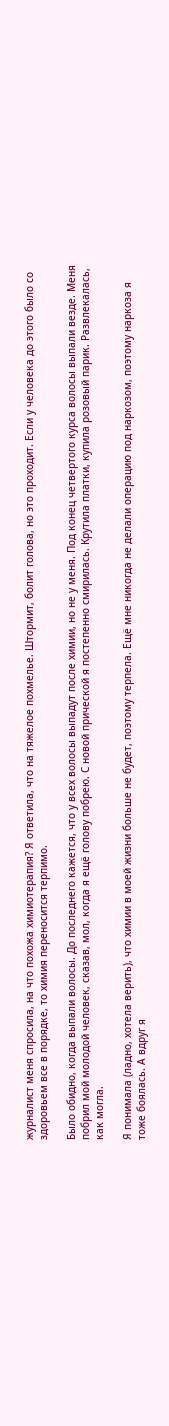журналист меня спросила, на что похожа химиотерапия? Я ответила, что на тяжелое похмелье. Штормит, болит голова, но это проходит. Если у человека до этого было со здоровьем все в порядке, то химия переносится терпимо.

Было обидно, когда выпали волосы. До последнего кажется, что у всех волосы выпадут после химии, но не у меня. Под конец четвертого курса волосы выпали везде. Меня побрил мой молодой человек, сказав, мол, когда я ещё голову побрею. С новой прической я постепенно смирилась. Крутила платки, купила розовый парик. Развлекалась, как могла.

Я понимала (ладно, хотела верить), что химии в моей жизни больше не будет, поэтому терпела. Ещё мне никогда не делали операцию под наркозом, поэтому наркоза я тоже боялась. А вдруг я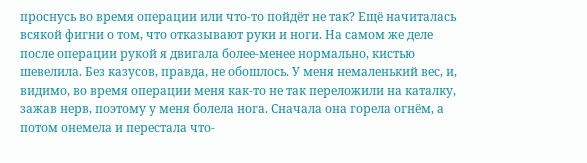проснусь во время операции или что-то пойдёт не так? Ещё начиталась всякой фигни о том, что отказывают руки и ноги. На самом же деле после операции рукой я двигала более-менее нормально, кистью шевелила. Без казусов, правда, не обошлось. У меня немаленький вес, и, видимо, во время операции меня как-то не так переложили на каталку, зажав нерв, поэтому у меня болела нога. Сначала она горела огнём, а потом онемела и перестала что-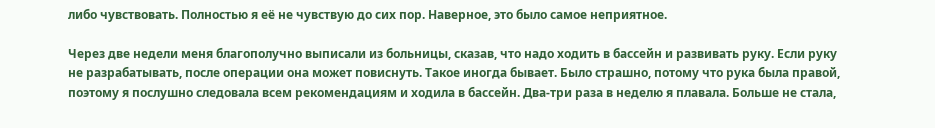либо чувствовать. Полностью я её не чувствую до сих пор. Наверное, это было самое неприятное.

Через две недели меня благополучно выписали из больницы, сказав, что надо ходить в бассейн и развивать руку. Если руку не разрабатывать, после операции она может повиснуть. Такое иногда бывает. Было страшно, потому что рука была правой, поэтому я послушно следовала всем рекомендациям и ходила в бассейн. Два-три раза в неделю я плавала. Больше не стала,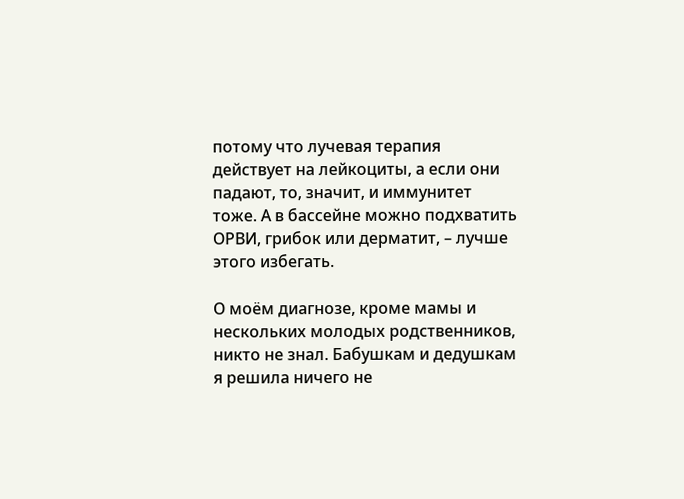потому что лучевая терапия действует на лейкоциты, а если они падают, то, значит, и иммунитет тоже. А в бассейне можно подхватить ОРВИ, грибок или дерматит, – лучше этого избегать.

О моём диагнозе, кроме мамы и нескольких молодых родственников, никто не знал. Бабушкам и дедушкам я решила ничего не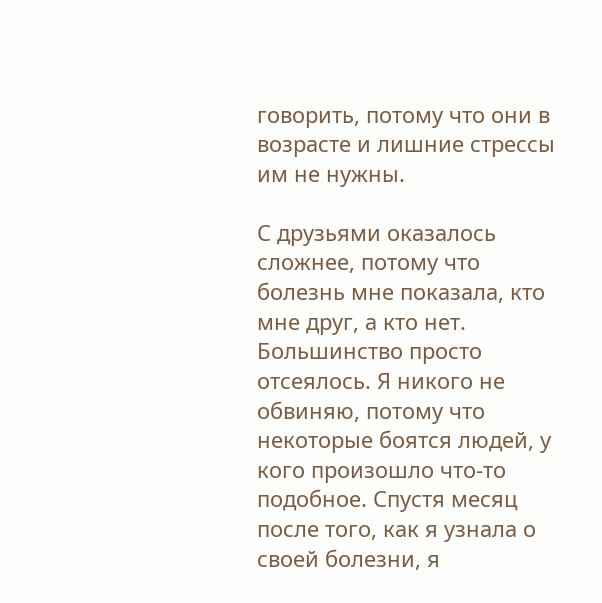говорить, потому что они в возрасте и лишние стрессы им не нужны.

С друзьями оказалось сложнее, потому что болезнь мне показала, кто мне друг, а кто нет. Большинство просто отсеялось. Я никого не обвиняю, потому что некоторые боятся людей, у кого произошло что-то подобное. Спустя месяц после того, как я узнала о своей болезни, я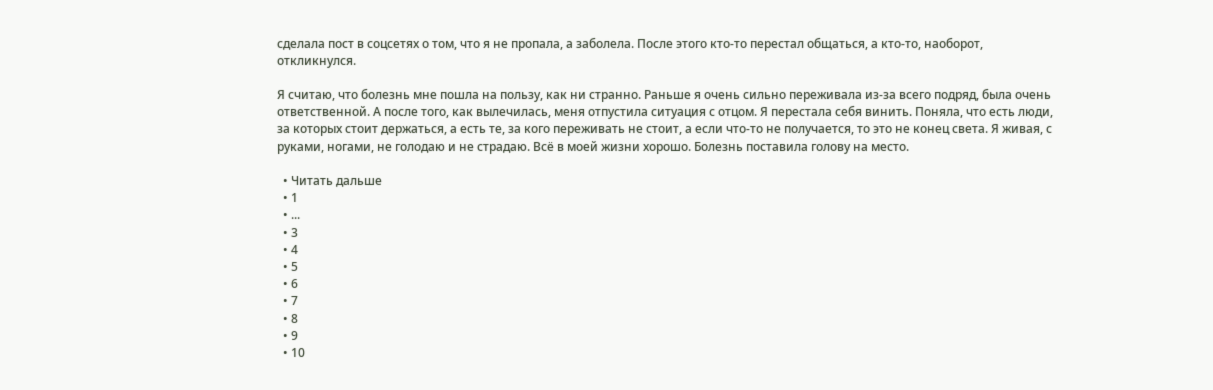сделала пост в соцсетях о том, что я не пропала, а заболела. После этого кто-то перестал общаться, а кто-то, наоборот, откликнулся.

Я считаю, что болезнь мне пошла на пользу, как ни странно. Раньше я очень сильно переживала из-за всего подряд, была очень ответственной. А после того, как вылечилась, меня отпустила ситуация с отцом. Я перестала себя винить. Поняла, что есть люди, за которых стоит держаться, а есть те, за кого переживать не стоит, а если что-то не получается, то это не конец света. Я живая, с руками, ногами, не голодаю и не страдаю. Всё в моей жизни хорошо. Болезнь поставила голову на место.

  • Читать дальше
  • 1
  • ...
  • 3
  • 4
  • 5
  • 6
  • 7
  • 8
  • 9
  • 10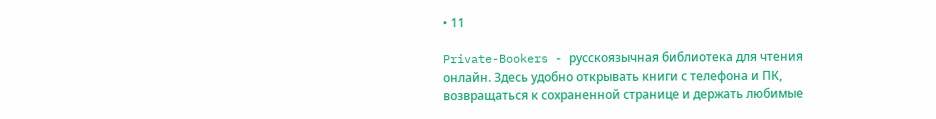• 11

Private-Bookers - русскоязычная библиотека для чтения онлайн. Здесь удобно открывать книги с телефона и ПК, возвращаться к сохраненной странице и держать любимые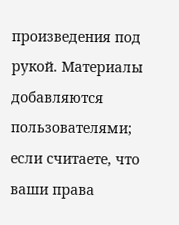произведения под рукой. Материалы добавляются пользователями; если считаете, что ваши права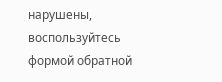нарушены, воспользуйтесь формой обратной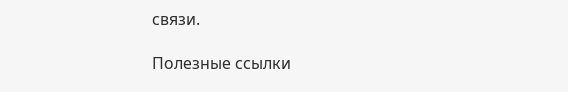связи.

Полезные ссылки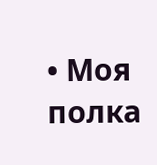• Моя полка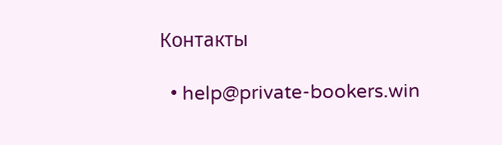Контакты

  • help@private-bookers.win